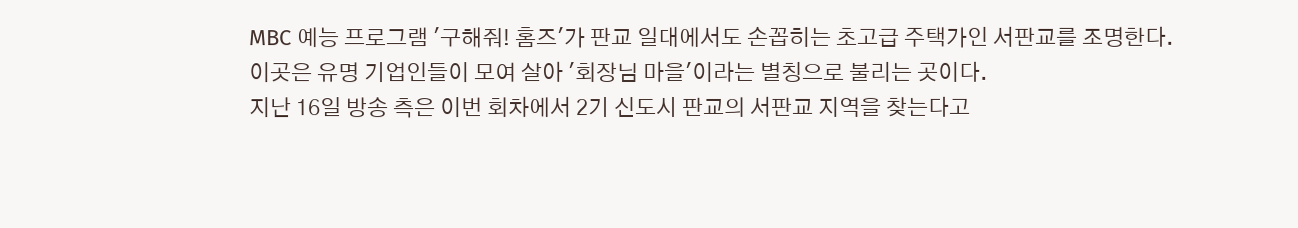MBC 예능 프로그램 '구해줘! 홈즈'가 판교 일대에서도 손꼽히는 초고급 주택가인 서판교를 조명한다. 이곳은 유명 기업인들이 모여 살아 '회장님 마을'이라는 별칭으로 불리는 곳이다.
지난 16일 방송 측은 이번 회차에서 2기 신도시 판교의 서판교 지역을 찾는다고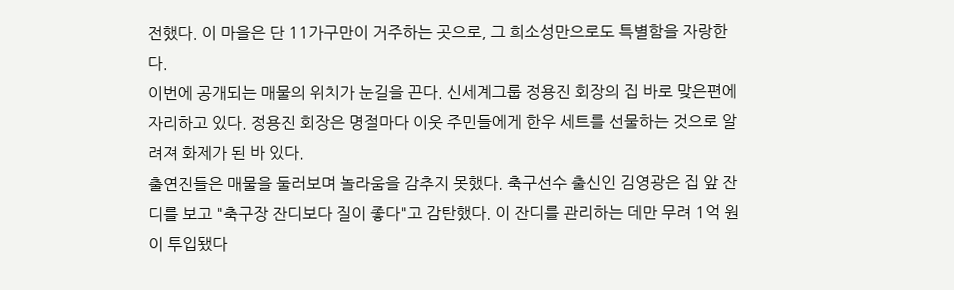전했다. 이 마을은 단 11가구만이 거주하는 곳으로, 그 희소성만으로도 특별함을 자랑한다.
이번에 공개되는 매물의 위치가 눈길을 끈다. 신세계그룹 정용진 회장의 집 바로 맞은편에 자리하고 있다. 정용진 회장은 명절마다 이웃 주민들에게 한우 세트를 선물하는 것으로 알려져 화제가 된 바 있다.
출연진들은 매물을 둘러보며 놀라움을 감추지 못했다. 축구선수 출신인 김영광은 집 앞 잔디를 보고 "축구장 잔디보다 질이 좋다"고 감탄했다. 이 잔디를 관리하는 데만 무려 1억 원이 투입됐다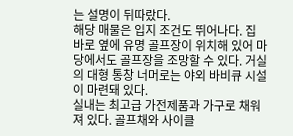는 설명이 뒤따랐다.
해당 매물은 입지 조건도 뛰어나다. 집 바로 옆에 유명 골프장이 위치해 있어 마당에서도 골프장을 조망할 수 있다. 거실의 대형 통창 너머로는 야외 바비큐 시설이 마련돼 있다.
실내는 최고급 가전제품과 가구로 채워져 있다. 골프채와 사이클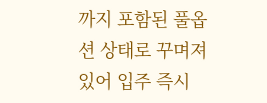까지 포함된 풀옵션 상태로 꾸며져 있어 입주 즉시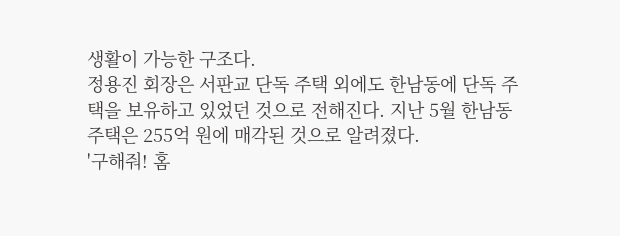생활이 가능한 구조다.
정용진 회장은 서판교 단독 주택 외에도 한남동에 단독 주택을 보유하고 있었던 것으로 전해진다. 지난 5월 한남동 주택은 255억 원에 매각된 것으로 알려졌다.
'구해줘! 홈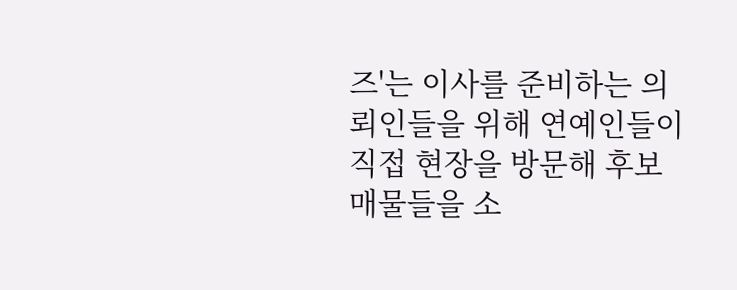즈'는 이사를 준비하는 의뢰인들을 위해 연예인들이 직접 현장을 방문해 후보 매물들을 소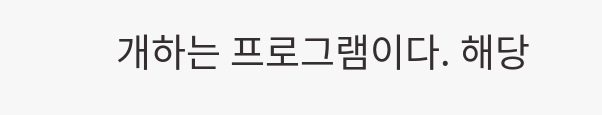개하는 프로그램이다. 해당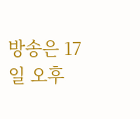방송은 17일 오후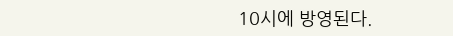10시에 방영된다.